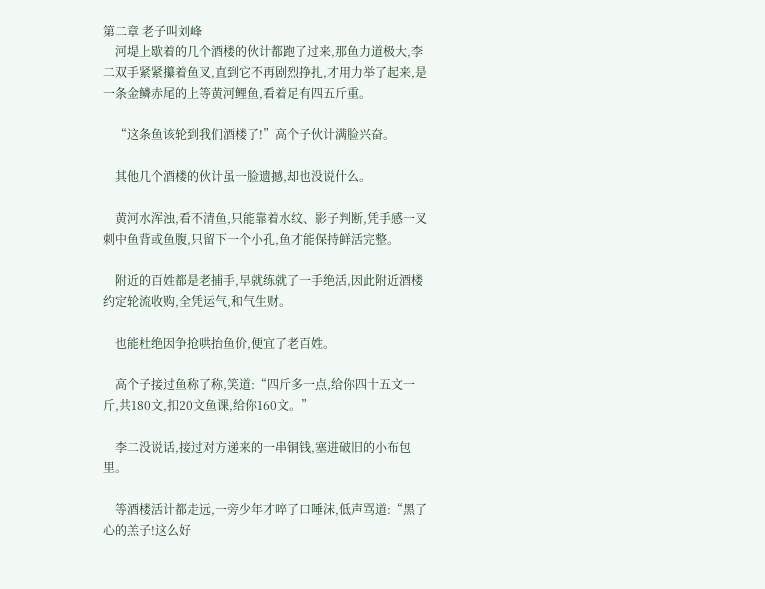第二章 老子叫刘峰
    河堤上歇着的几个酒楼的伙计都跑了过来,那鱼力道极大,李二双手紧紧攥着鱼叉,直到它不再剧烈挣扎,才用力举了起来,是一条金鳞赤尾的上等黄河鲤鱼,看着足有四五斤重。

    “这条鱼该轮到我们酒楼了!”高个子伙计满脸兴奋。

    其他几个酒楼的伙计虽一脸遗撼,却也没说什么。

    黄河水浑浊,看不清鱼,只能靠着水纹、影子判断,凭手感一叉刺中鱼背或鱼腹,只留下一个小孔,鱼才能保持鲜活完整。

    附近的百姓都是老捕手,早就练就了一手绝活,因此附近酒楼约定轮流收购,全凭运气,和气生财。

    也能杜绝因争抢哄抬鱼价,便宜了老百姓。

    高个子接过鱼称了称,笑道:“四斤多一点,给你四十五文一斤,共180文,扣20文鱼课,给你160文。”

    李二没说话,接过对方递来的一串铜钱,塞进破旧的小布包里。

    等酒楼活计都走远,一旁少年才啐了口唾沫,低声骂道:“黑了心的羔子!这么好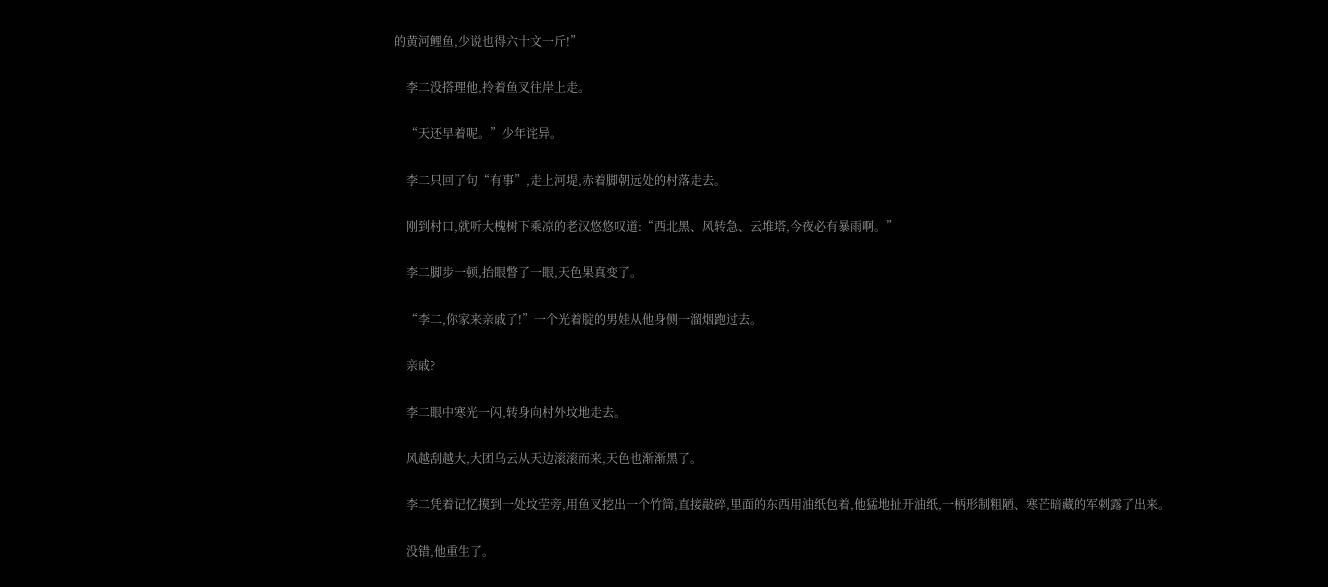的黄河鲤鱼,少说也得六十文一斤!”

    李二没搭理他,拎着鱼叉往岸上走。

    “天还早着呢。”少年诧异。

    李二只回了句“有事”,走上河堤,赤着脚朝远处的村落走去。

    刚到村口,就听大槐树下乘凉的老汉悠悠叹道:“西北黑、风转急、云堆塔,今夜必有暴雨啊。”

    李二脚步一顿,抬眼瞥了一眼,天色果真变了。

    “李二,你家来亲戚了!”一个光着腚的男娃从他身侧一溜烟跑过去。

    亲戚?

    李二眼中寒光一闪,转身向村外坟地走去。

    风越刮越大,大团乌云从天边滚滚而来,天色也渐渐黑了。

    李二凭着记忆摸到一处坟茔旁,用鱼叉挖出一个竹筒,直接敲碎,里面的东西用油纸包着,他猛地扯开油纸,一柄形制粗陋、寒芒暗藏的军刺露了出来。

    没错,他重生了。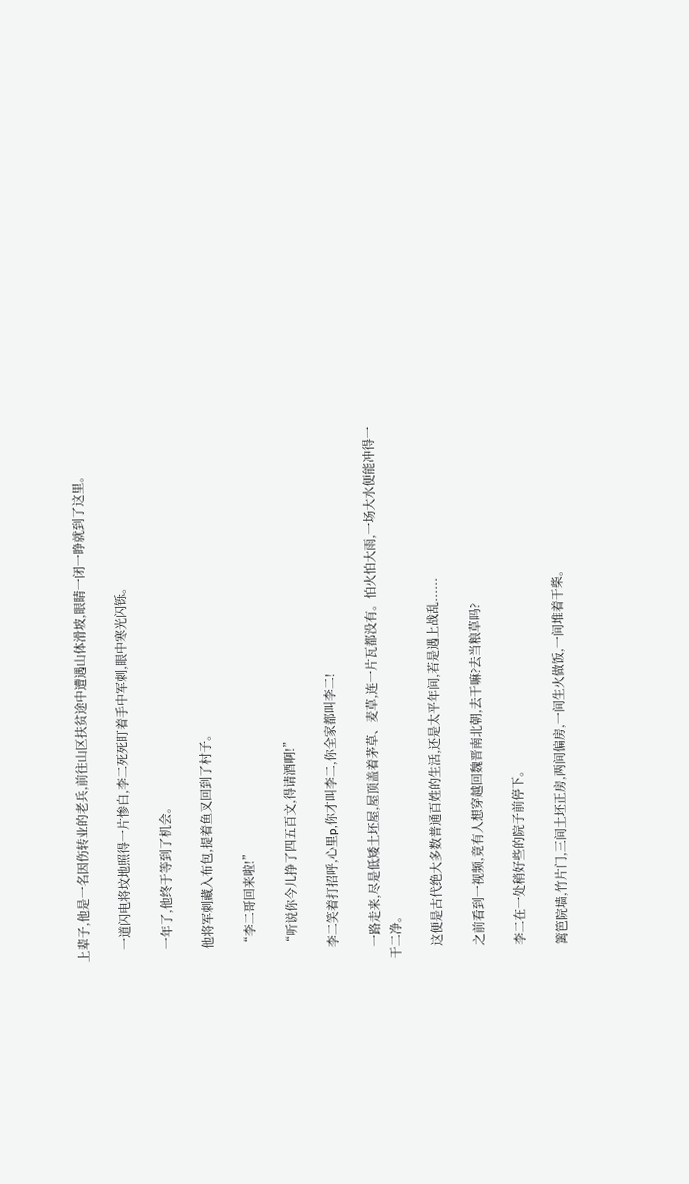上辈子,他是一名因伤转业的老兵,前往山区扶贫途中遭遇山体滑坡,眼睛一闭一睁就到了这里。

    一道闪电将坟地照得一片惨白,李二死死盯着手中军刺,眼中寒光闪铄。

    一年了,他终于等到了机会。

    他将军刺藏入布包,提着鱼叉回到了村子。

    “李二哥回来啦!”

    “听说你今儿挣了四五百文,得请酒啊!”

    李二笑着打招呼,心里p,你才叫李二,你全家都叫李二!

    一路走来,尽是低矮土坯屋,屋顶盖着茅草、麦草,连一片瓦都没有。怕火怕大雨,一场大水便能冲得一干二净。

    这便是古代绝大多数普通百姓的生活,还是太平年间,若是遇上战乱......

    之前看到一视频,竟有人想穿越回魏晋南北朝,去干嘛?去当粮草吗?

    李二在一处稍好些的院子前停下。

    篱笆院墙,竹片门,三间土坯正房,两间偏房,一间生火做饭,一间堆着干柴。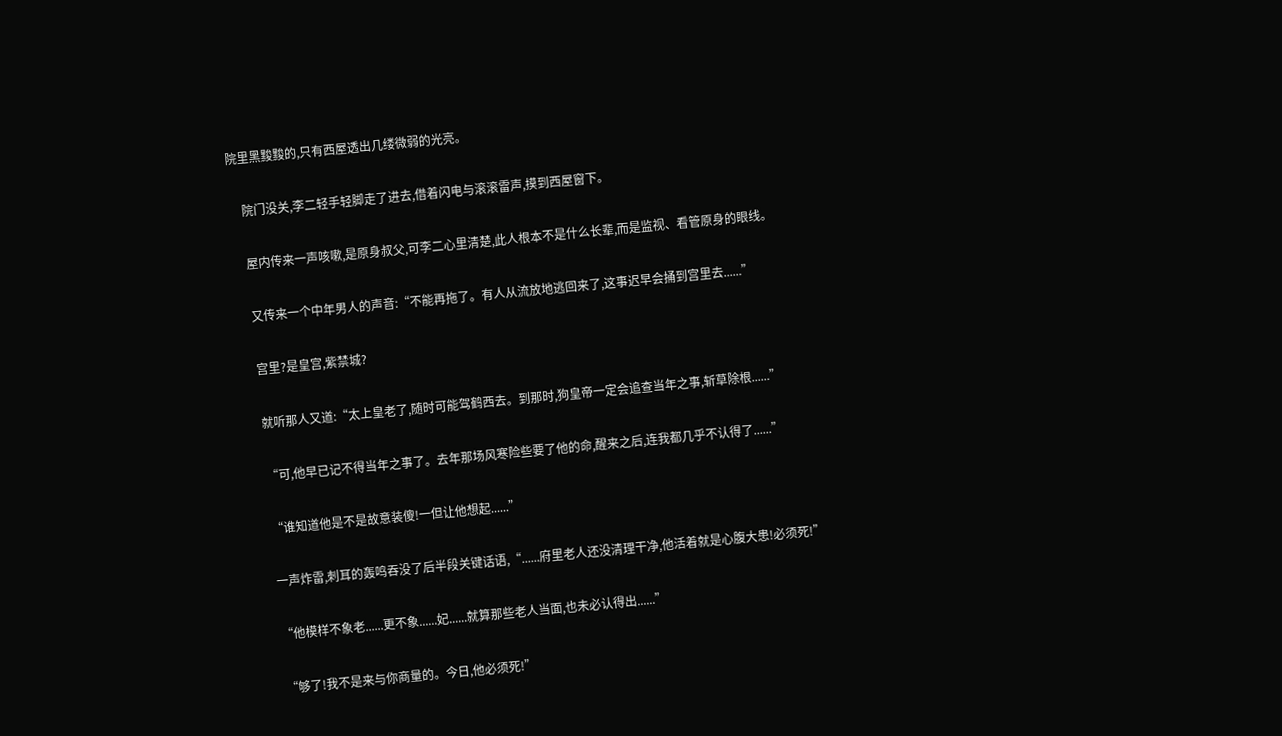院里黑黢黢的,只有西屋透出几缕微弱的光亮。

    院门没关,李二轻手轻脚走了进去,借着闪电与滚滚雷声,摸到西屋窗下。

    屋内传来一声咳嗽,是原身叔父,可李二心里清楚,此人根本不是什么长辈,而是监视、看管原身的眼线。

    又传来一个中年男人的声音:“不能再拖了。有人从流放地逃回来了,这事迟早会捅到宫里去......”

    宫里?是皇宫,紫禁城?

    就听那人又道:“太上皇老了,随时可能驾鹤西去。到那时,狗皇帝一定会追查当年之事,斩草除根......”

    “可,他早已记不得当年之事了。去年那场风寒险些要了他的命,醒来之后,连我都几乎不认得了......”

    “谁知道他是不是故意装傻!一但让他想起......”

    一声炸雷,刺耳的轰鸣吞没了后半段关键话语,“......府里老人还没清理干净,他活着就是心腹大患!必须死!”

    “他模样不象老......更不象......妃......就算那些老人当面,也未必认得出......”

    “够了!我不是来与你商量的。今日,他必须死!”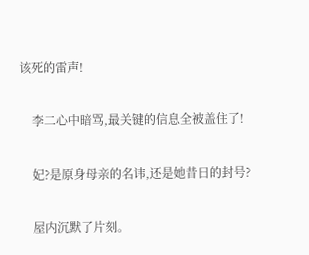该死的雷声!

    李二心中暗骂,最关键的信息全被盖住了!

    妃?是原身母亲的名讳,还是她昔日的封号?

    屋内沉默了片刻。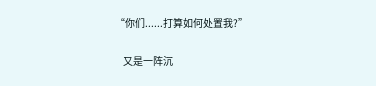“你们......打算如何处置我?”

    又是一阵沉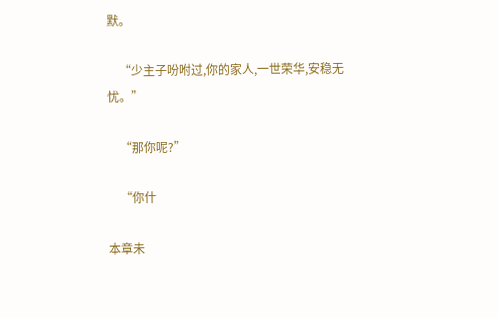默。

    “少主子吩咐过,你的家人,一世荣华,安稳无忧。”

    “那你呢?”

    “你什

本章未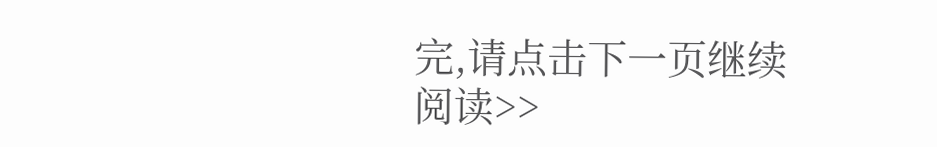完,请点击下一页继续阅读>>